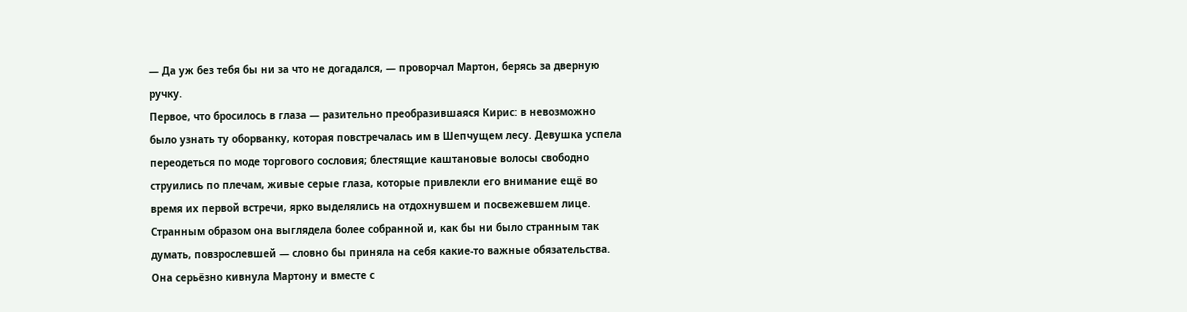— Да уж без тебя бы ни за что не догадался, — проворчал Мартон, берясь за дверную ручку.
Первое, что бросилось в глаза — разительно преобразившаяся Кирис: в невозможно было узнать ту оборванку, которая повстречалась им в Шепчущем лесу. Девушка успела переодеться по моде торгового сословия; блестящие каштановые волосы свободно струились по плечам, живые серые глаза, которые привлекли его внимание ещё во время их первой встречи, ярко выделялись на отдохнувшем и посвежевшем лице. Странным образом она выглядела более собранной и, как бы ни было странным так думать, повзрослевшей — словно бы приняла на себя какие-то важные обязательства.
Она серьёзно кивнула Мартону и вместе с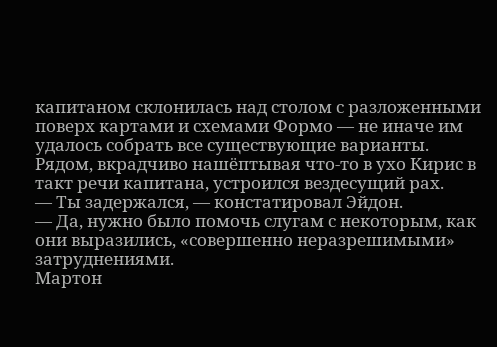капитаном склонилась над столом с разложенными поверх картами и схемами Формо — не иначе им удалось собрать все существующие варианты. Рядом, вкрадчиво нашёптывая что-то в ухо Кирис в такт речи капитана, устроился вездесущий рах.
— Ты задержался, — констатировал Эйдон.
— Да, нужно было помочь слугам с некоторым, как они выразились, «совершенно неразрешимыми» затруднениями.
Мартон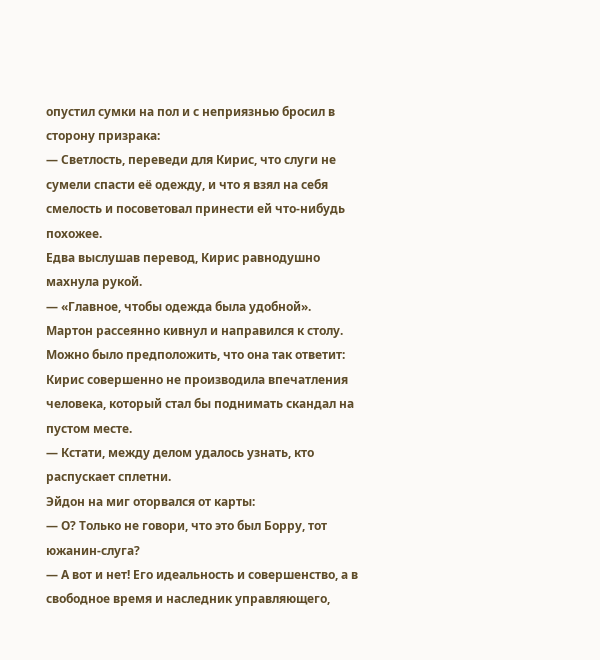опустил сумки на пол и с неприязнью бросил в сторону призрака:
— Светлость, переведи для Кирис, что слуги не сумели спасти её одежду, и что я взял на себя смелость и посоветовал принести ей что-нибудь похожее.
Едва выслушав перевод, Кирис равнодушно махнула рукой.
— «Главное, чтобы одежда была удобной».
Мартон рассеянно кивнул и направился к столу. Можно было предположить, что она так ответит: Кирис совершенно не производила впечатления человека, который стал бы поднимать скандал на пустом месте.
— Кстати, между делом удалось узнать, кто распускает сплетни.
Эйдон на миг оторвался от карты:
— О? Только не говори, что это был Борру, тот южанин-слуга?
— А вот и нет! Его идеальность и совершенство, а в свободное время и наследник управляющего,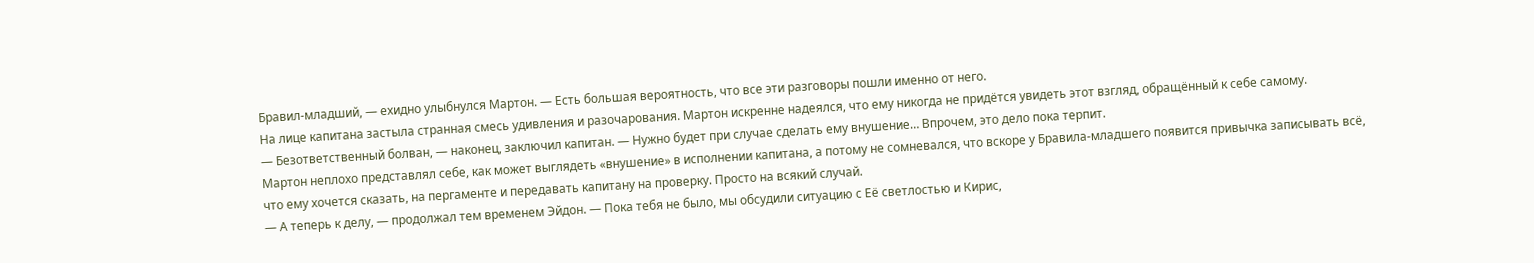Бравил-младший, — ехидно улыбнулся Мартон. — Есть большая вероятность, что все эти разговоры пошли именно от него.
На лице капитана застыла странная смесь удивления и разочарования. Мартон искренне надеялся, что ему никогда не придётся увидеть этот взгляд, обращённый к себе самому.
— Безответственный болван, — наконец, заключил капитан. — Нужно будет при случае сделать ему внушение… Впрочем, это дело пока терпит.
Мартон неплохо представлял себе, как может выглядеть «внушение» в исполнении капитана, а потому не сомневался, что вскоре у Бравила-младшего появится привычка записывать всё, что ему хочется сказать, на пергаменте и передавать капитану на проверку. Просто на всякий случай.
— А теперь к делу, — продолжал тем временем Эйдон. — Пока тебя не было, мы обсудили ситуацию с Её светлостью и Кирис,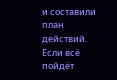и составили план действий. Если всё пойдёт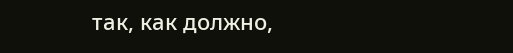так, как должно,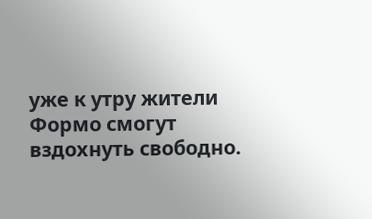уже к утру жители Формо смогут вздохнуть свободно.